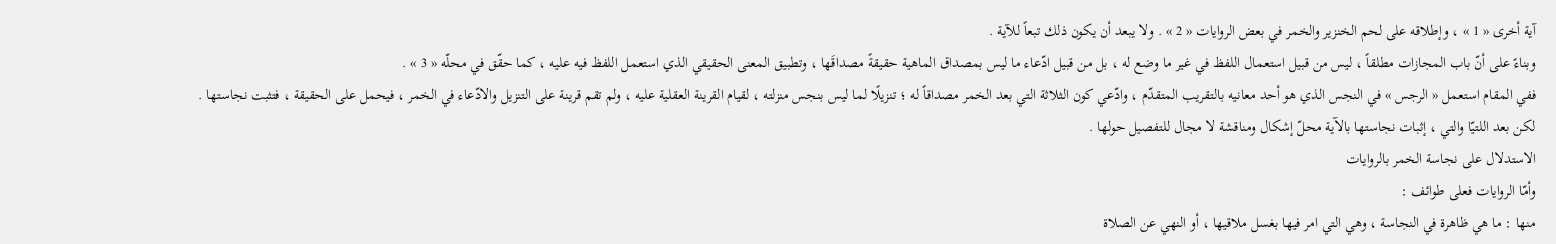آية أخرى « 1 » ، وإطلاقه على لحم الخنزير والخمر في بعض الروايات « 2 » . ولا يبعد أن يكون ذلك تبعاً للآية .
وبناءً على أنّ باب المجازات مطلقاً ، ليس من قبيل استعمال اللفظ في غير ما وضع له ، بل من قبيل ادّعاء ما ليس بمصداق الماهية حقيقةً مصداقَها ، وتطبيق المعنى الحقيقي الذي استعمل اللفظ فيه عليه ، كما حقّق في محلّه « 3 » .
ففي المقام استعمل « الرجس » في النجس الذي هو أحد معانيه بالتقريب المتقدّم ، وادّعي كون الثلاثة التي بعد الخمر مصداقاً له ؛ تنزيلًا لما ليس بنجس منزلته ، لقيام القرينة العقلية عليه ، ولم تقم قرينة على التنزيل والادّعاء في الخمر ، فيحمل على الحقيقة ، فتثبت نجاستها .
لكن بعد اللتيّا والتي ، إثبات نجاستها بالآية محلّ إشكال ومناقشة لا مجال للتفصيل حولها .
الاستدلال على نجاسة الخمر بالروايات
وأمّا الروايات فعلى طوائف :
منها : ما هي ظاهرة في النجاسة ، وهي التي امر فيها بغسل ملاقيها ، أو النهي عن الصلاة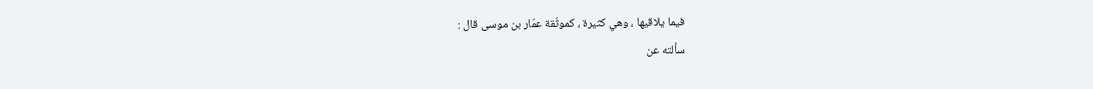فيما يلاقيها ، وهي كثيرة ، كموثّقة عمّار بن موسى قال :
سألته عن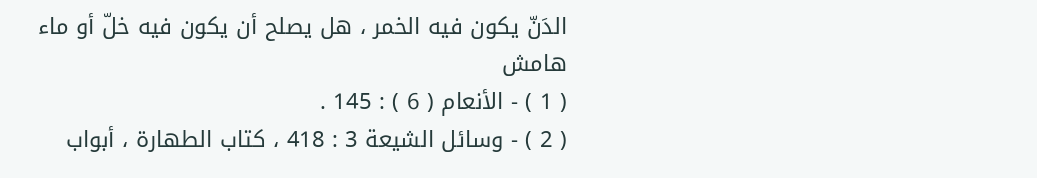الدَنّ يكون فيه الخمر ، هل يصلح أن يكون فيه خلّ أو ماء
هامش
( 1 ) - الأنعام ( 6 ) : 145 .
( 2 ) - وسائل الشيعة 3 : 418 ، كتاب الطهارة ، أبواب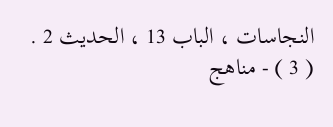النجاسات ، الباب 13 ، الحديث 2 .
( 3 ) - مناهج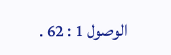الوصول 1 : 62 .